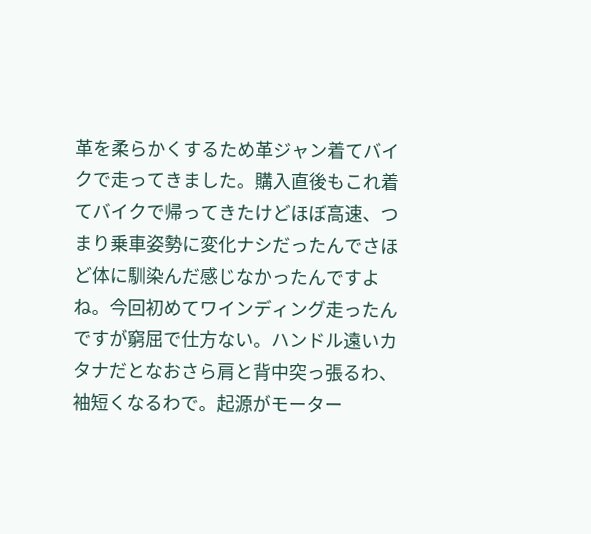革を柔らかくするため革ジャン着てバイクで走ってきました。購入直後もこれ着てバイクで帰ってきたけどほぼ高速、つまり乗車姿勢に変化ナシだったんでさほど体に馴染んだ感じなかったんですよね。今回初めてワインディング走ったんですが窮屈で仕方ない。ハンドル遠いカタナだとなおさら肩と背中突っ張るわ、袖短くなるわで。起源がモーター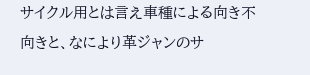サイクル用とは言え車種による向き不向きと、なにより革ジャンのサ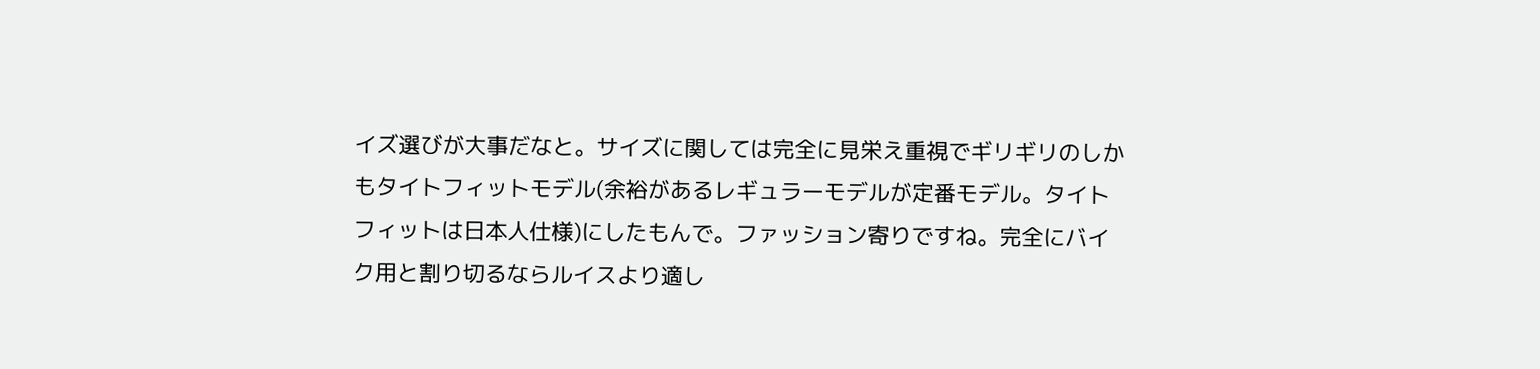イズ選びが大事だなと。サイズに関しては完全に見栄え重視でギリギリのしかもタイトフィットモデル(余裕があるレギュラーモデルが定番モデル。タイトフィットは日本人仕様)にしたもんで。ファッション寄りですね。完全にバイク用と割り切るならルイスより適し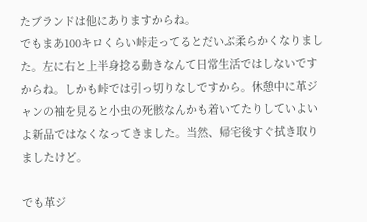たブランドは他にありますからね。
でもまあ100キロくらい峠走ってるとだいぶ柔らかくなりました。左に右と上半身捻る動きなんて日常生活ではしないですからね。しかも峠では引っ切りなしですから。休憩中に革ジャンの袖を見ると小虫の死骸なんかも着いてたりしていよいよ新品ではなくなってきました。当然、帰宅後すぐ拭き取りましたけど。

でも革ジ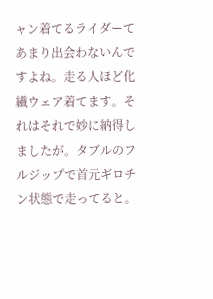ャン着てるライダーてあまり出会わないんですよね。走る人ほど化繊ウェア着てます。それはそれで妙に納得しましたが。タブルのフルジップで首元ギロチン状態で走ってると。